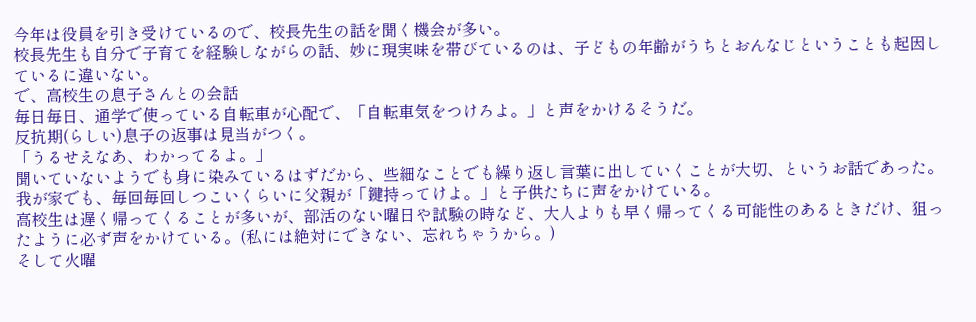今年は役員を引き受けているので、校長先生の話を聞く機会が多い。
校長先生も自分で子育てを経験しながらの話、妙に現実味を帯びているのは、子どもの年齢がうちとおんなじということも起因しているに違いない。
で、高校生の息子さんとの会話
毎日毎日、通学で使っている自転車が心配で、「自転車気をつけろよ。」と声をかけるそうだ。
反抗期(らしい)息子の返事は見当がつく。
「うるせえなあ、わかってるよ。」
聞いていないようでも身に染みているはずだから、些細なことでも繰り返し言葉に出していくことが大切、というお話であった。
我が家でも、毎回毎回しつこいくらいに父親が「鍵持ってけよ。」と子供たちに声をかけている。
高校生は遅く帰ってくることが多いが、部活のない曜日や試験の時など、大人よりも早く帰ってくる可能性のあるときだけ、狙ったように必ず声をかけている。(私には絶対にできない、忘れちゃうから。)
そして火曜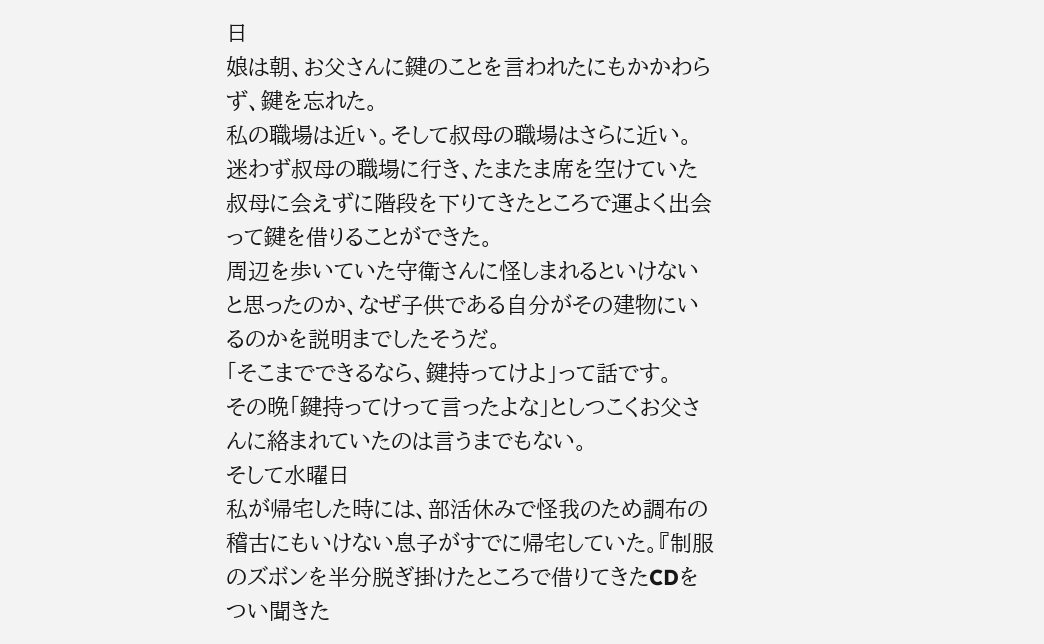日
娘は朝、お父さんに鍵のことを言われたにもかかわらず、鍵を忘れた。
私の職場は近い。そして叔母の職場はさらに近い。
迷わず叔母の職場に行き、たまたま席を空けていた叔母に会えずに階段を下りてきたところで運よく出会って鍵を借りることができた。
周辺を歩いていた守衛さんに怪しまれるといけないと思ったのか、なぜ子供である自分がその建物にいるのかを説明までしたそうだ。
「そこまでできるなら、鍵持ってけよ」って話です。
その晩「鍵持ってけって言ったよな」としつこくお父さんに絡まれていたのは言うまでもない。
そして水曜日
私が帰宅した時には、部活休みで怪我のため調布の稽古にもいけない息子がすでに帰宅していた。『制服のズボンを半分脱ぎ掛けたところで借りてきたCDをつい聞きた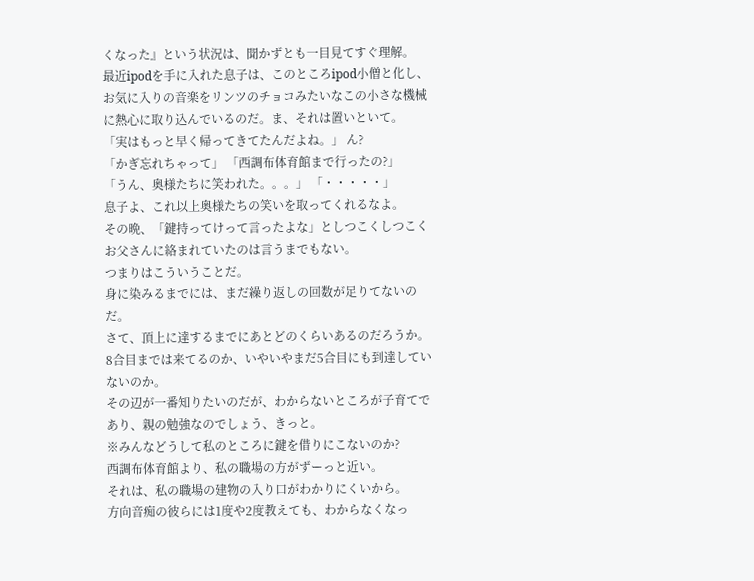くなった』という状況は、聞かずとも一目見てすぐ理解。
最近ipodを手に入れた息子は、このところipod小僧と化し、お気に入りの音楽をリンツのチョコみたいなこの小さな機械に熱心に取り込んでいるのだ。ま、それは置いといて。
「実はもっと早く帰ってきてたんだよね。」 ん?
「かぎ忘れちゃって」 「西調布体育館まで行ったの?」
「うん、奥様たちに笑われた。。。」 「・・・・・」
息子よ、これ以上奥様たちの笑いを取ってくれるなよ。
その晩、「鍵持ってけって言ったよな」としつこくしつこくお父さんに絡まれていたのは言うまでもない。
つまりはこういうことだ。
身に染みるまでには、まだ繰り返しの回数が足りてないのだ。
さて、頂上に達するまでにあとどのくらいあるのだろうか。
8合目までは来てるのか、いやいやまだ5合目にも到達していないのか。
その辺が一番知りたいのだが、わからないところが子育てであり、親の勉強なのでしょう、きっと。
※みんなどうして私のところに鍵を借りにこないのか?
西調布体育館より、私の職場の方がずーっと近い。
それは、私の職場の建物の入り口がわかりにくいから。
方向音痴の彼らには1度や2度教えても、わからなくなっ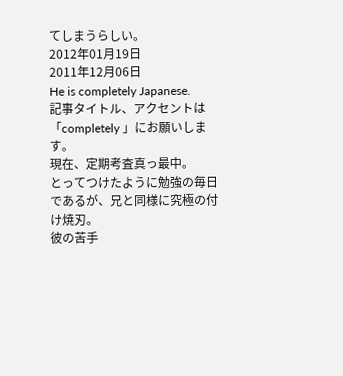てしまうらしい。
2012年01月19日
2011年12月06日
He is completely Japanese.
記事タイトル、アクセントは 「completely 」にお願いします。
現在、定期考査真っ最中。
とってつけたように勉強の毎日であるが、兄と同様に究極の付け焼刃。
彼の苦手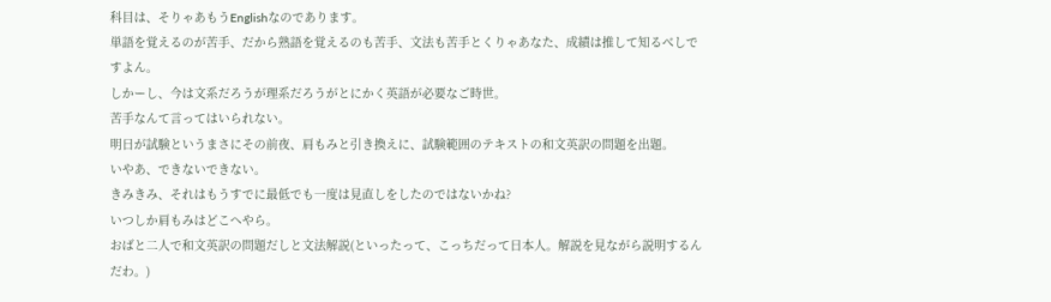科目は、そりゃあもうEnglishなのであります。
単語を覚えるのが苦手、だから熟語を覚えるのも苦手、文法も苦手とくりゃあなた、成績は推して知るべしですよん。
しかーし、今は文系だろうが理系だろうがとにかく英語が必要なご時世。
苦手なんて言ってはいられない。
明日が試験というまさにその前夜、肩もみと引き換えに、試験範囲のテキストの和文英訳の問題を出題。
いやあ、できないできない。
きみきみ、それはもうすでに最低でも一度は見直しをしたのではないかね?
いつしか肩もみはどこへやら。
おばと二人で和文英訳の問題だしと文法解説(といったって、こっちだって日本人。解説を見ながら説明するんだわ。)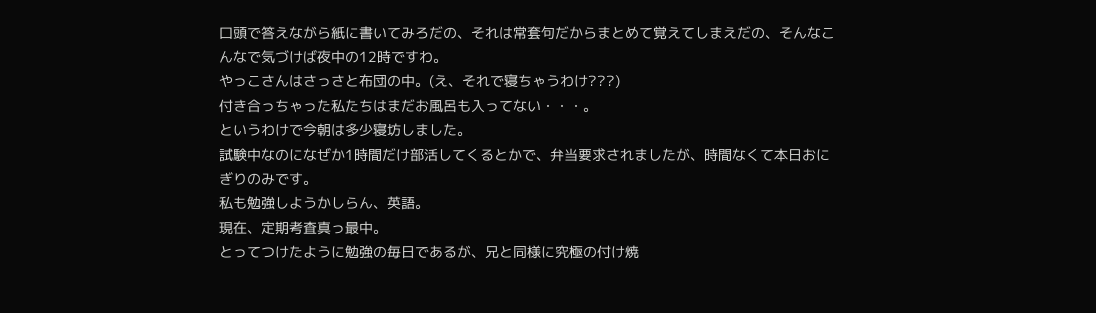口頭で答えながら紙に書いてみろだの、それは常套句だからまとめて覚えてしまえだの、そんなこんなで気づけば夜中の12時ですわ。
やっこさんはさっさと布団の中。(え、それで寝ちゃうわけ???)
付き合っちゃった私たちはまだお風呂も入ってない・・・。
というわけで今朝は多少寝坊しました。
試験中なのになぜか1時間だけ部活してくるとかで、弁当要求されましたが、時間なくて本日おにぎりのみです。
私も勉強しようかしらん、英語。
現在、定期考査真っ最中。
とってつけたように勉強の毎日であるが、兄と同様に究極の付け焼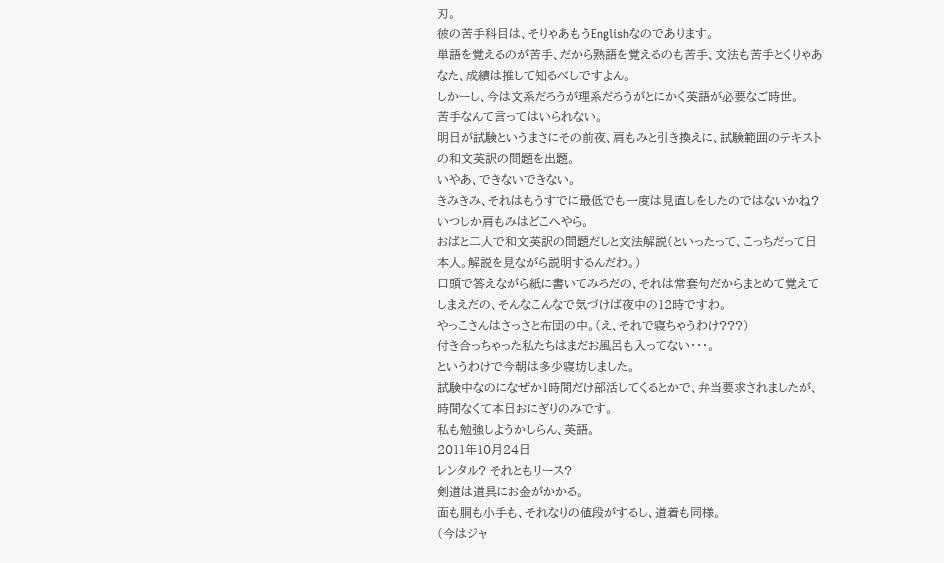刃。
彼の苦手科目は、そりゃあもうEnglishなのであります。
単語を覚えるのが苦手、だから熟語を覚えるのも苦手、文法も苦手とくりゃあなた、成績は推して知るべしですよん。
しかーし、今は文系だろうが理系だろうがとにかく英語が必要なご時世。
苦手なんて言ってはいられない。
明日が試験というまさにその前夜、肩もみと引き換えに、試験範囲のテキストの和文英訳の問題を出題。
いやあ、できないできない。
きみきみ、それはもうすでに最低でも一度は見直しをしたのではないかね?
いつしか肩もみはどこへやら。
おばと二人で和文英訳の問題だしと文法解説(といったって、こっちだって日本人。解説を見ながら説明するんだわ。)
口頭で答えながら紙に書いてみろだの、それは常套句だからまとめて覚えてしまえだの、そんなこんなで気づけば夜中の12時ですわ。
やっこさんはさっさと布団の中。(え、それで寝ちゃうわけ???)
付き合っちゃった私たちはまだお風呂も入ってない・・・。
というわけで今朝は多少寝坊しました。
試験中なのになぜか1時間だけ部活してくるとかで、弁当要求されましたが、時間なくて本日おにぎりのみです。
私も勉強しようかしらん、英語。
2011年10月24日
レンタル? それともリース?
剣道は道具にお金がかかる。
面も胴も小手も、それなりの値段がするし、道着も同様。
(今はジャ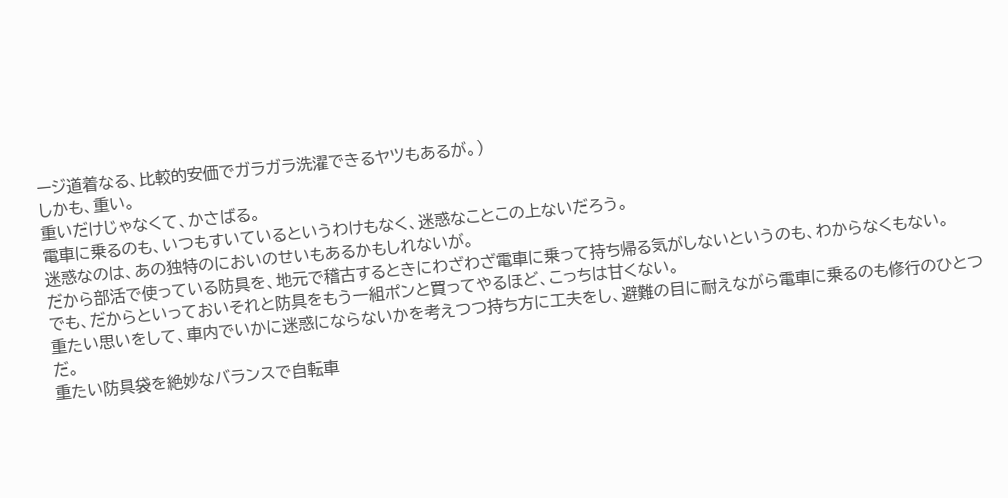ージ道着なる、比較的安価でガラガラ洗濯できるヤツもあるが。)
しかも、重い。
重いだけじゃなくて、かさばる。
電車に乗るのも、いつもすいているというわけもなく、迷惑なことこの上ないだろう。
迷惑なのは、あの独特のにおいのせいもあるかもしれないが。
だから部活で使っている防具を、地元で稽古するときにわざわざ電車に乗って持ち帰る気がしないというのも、わからなくもない。
でも、だからといっておいそれと防具をもう一組ポンと買ってやるほど、こっちは甘くない。
重たい思いをして、車内でいかに迷惑にならないかを考えつつ持ち方に工夫をし、避難の目に耐えながら電車に乗るのも修行のひとつだ。
重たい防具袋を絶妙なバランスで自転車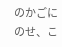のかごにのせ、こ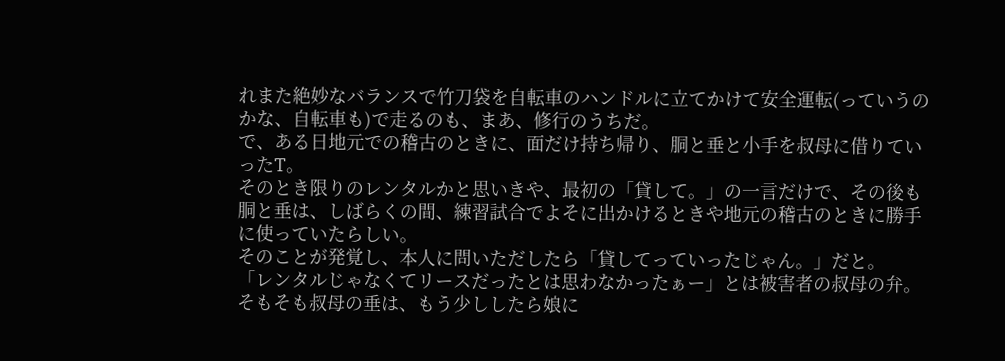れまた絶妙なバランスで竹刀袋を自転車のハンドルに立てかけて安全運転(っていうのかな、自転車も)で走るのも、まあ、修行のうちだ。
で、ある日地元での稽古のときに、面だけ持ち帰り、胴と垂と小手を叔母に借りていったT。
そのとき限りのレンタルかと思いきや、最初の「貸して。」の一言だけで、その後も胴と垂は、しばらくの間、練習試合でよそに出かけるときや地元の稽古のときに勝手に使っていたらしい。
そのことが発覚し、本人に問いただしたら「貸してっていったじゃん。」だと。
「レンタルじゃなくてリースだったとは思わなかったぁー」とは被害者の叔母の弁。
そもそも叔母の垂は、もう少ししたら娘に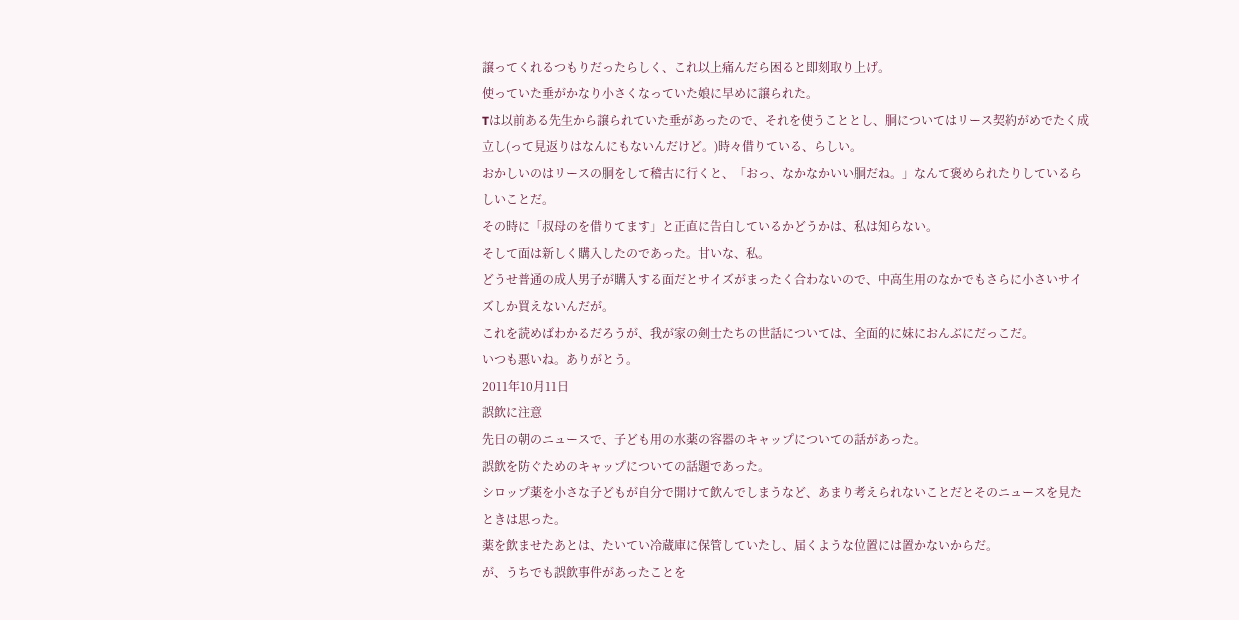譲ってくれるつもりだったらしく、これ以上痛んだら困ると即刻取り上げ。
使っていた垂がかなり小さくなっていた娘に早めに譲られた。
Tは以前ある先生から譲られていた垂があったので、それを使うこととし、胴についてはリース契約がめでたく成立し(って見返りはなんにもないんだけど。)時々借りている、らしい。
おかしいのはリースの胴をして稽古に行くと、「おっ、なかなかいい胴だね。」なんて褒められたりしているらしいことだ。
その時に「叔母のを借りてます」と正直に告白しているかどうかは、私は知らない。
そして面は新しく購入したのであった。甘いな、私。
どうせ普通の成人男子が購入する面だとサイズがまったく合わないので、中高生用のなかでもさらに小さいサイズしか買えないんだが。
これを読めばわかるだろうが、我が家の剣士たちの世話については、全面的に妹におんぶにだっこだ。
いつも悪いね。ありがとう。
2011年10月11日
誤飲に注意
先日の朝のニュースで、子ども用の水薬の容器のキャップについての話があった。
誤飲を防ぐためのキャップについての話題であった。
シロップ薬を小さな子どもが自分で開けて飲んでしまうなど、あまり考えられないことだとそのニュースを見たときは思った。
薬を飲ませたあとは、たいてい冷蔵庫に保管していたし、届くような位置には置かないからだ。
が、うちでも誤飲事件があったことを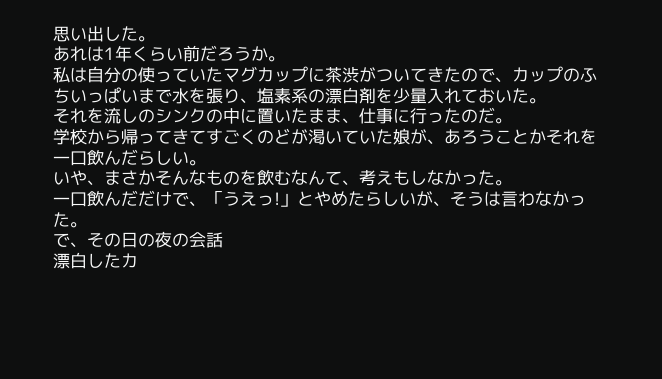思い出した。
あれは1年くらい前だろうか。
私は自分の使っていたマグカップに茶渋がついてきたので、カップのふちいっぱいまで水を張り、塩素系の漂白剤を少量入れておいた。
それを流しのシンクの中に置いたまま、仕事に行ったのだ。
学校から帰ってきてすごくのどが渇いていた娘が、あろうことかそれを一口飲んだらしい。
いや、まさかそんなものを飲むなんて、考えもしなかった。
一口飲んだだけで、「うえっ!」とやめたらしいが、そうは言わなかった。
で、その日の夜の会話
漂白したカ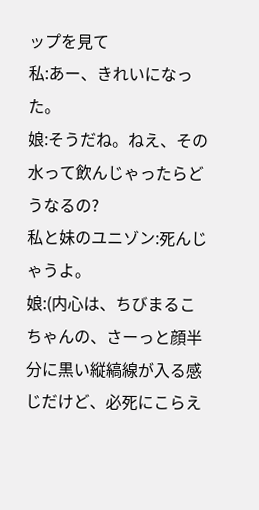ップを見て
私:あー、きれいになった。
娘:そうだね。ねえ、その水って飲んじゃったらどうなるの?
私と妹のユニゾン:死んじゃうよ。
娘:(内心は、ちびまるこちゃんの、さーっと顔半分に黒い縦縞線が入る感じだけど、必死にこらえ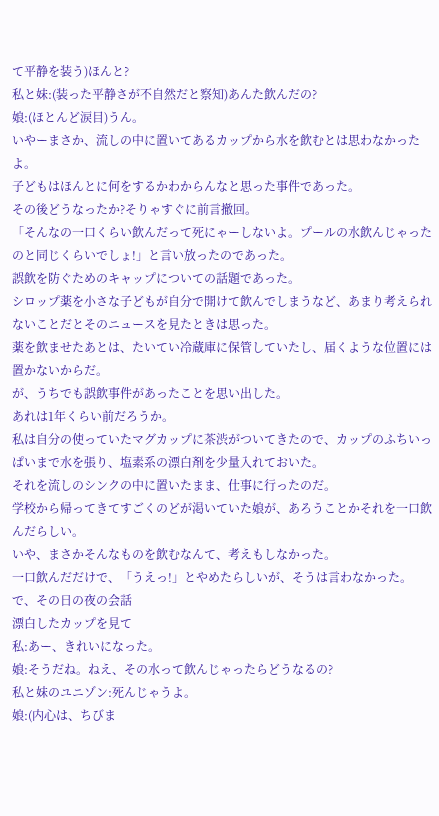て平静を装う)ほんと?
私と妹:(装った平静さが不自然だと察知)あんた飲んだの?
娘:(ほとんど涙目)うん。
いやーまさか、流しの中に置いてあるカップから水を飲むとは思わなかったよ。
子どもはほんとに何をするかわからんなと思った事件であった。
その後どうなったか?そりゃすぐに前言撤回。
「そんなの一口くらい飲んだって死にゃーしないよ。プールの水飲んじゃったのと同じくらいでしょ!」と言い放ったのであった。
誤飲を防ぐためのキャップについての話題であった。
シロップ薬を小さな子どもが自分で開けて飲んでしまうなど、あまり考えられないことだとそのニュースを見たときは思った。
薬を飲ませたあとは、たいてい冷蔵庫に保管していたし、届くような位置には置かないからだ。
が、うちでも誤飲事件があったことを思い出した。
あれは1年くらい前だろうか。
私は自分の使っていたマグカップに茶渋がついてきたので、カップのふちいっぱいまで水を張り、塩素系の漂白剤を少量入れておいた。
それを流しのシンクの中に置いたまま、仕事に行ったのだ。
学校から帰ってきてすごくのどが渇いていた娘が、あろうことかそれを一口飲んだらしい。
いや、まさかそんなものを飲むなんて、考えもしなかった。
一口飲んだだけで、「うえっ!」とやめたらしいが、そうは言わなかった。
で、その日の夜の会話
漂白したカップを見て
私:あー、きれいになった。
娘:そうだね。ねえ、その水って飲んじゃったらどうなるの?
私と妹のユニゾン:死んじゃうよ。
娘:(内心は、ちびま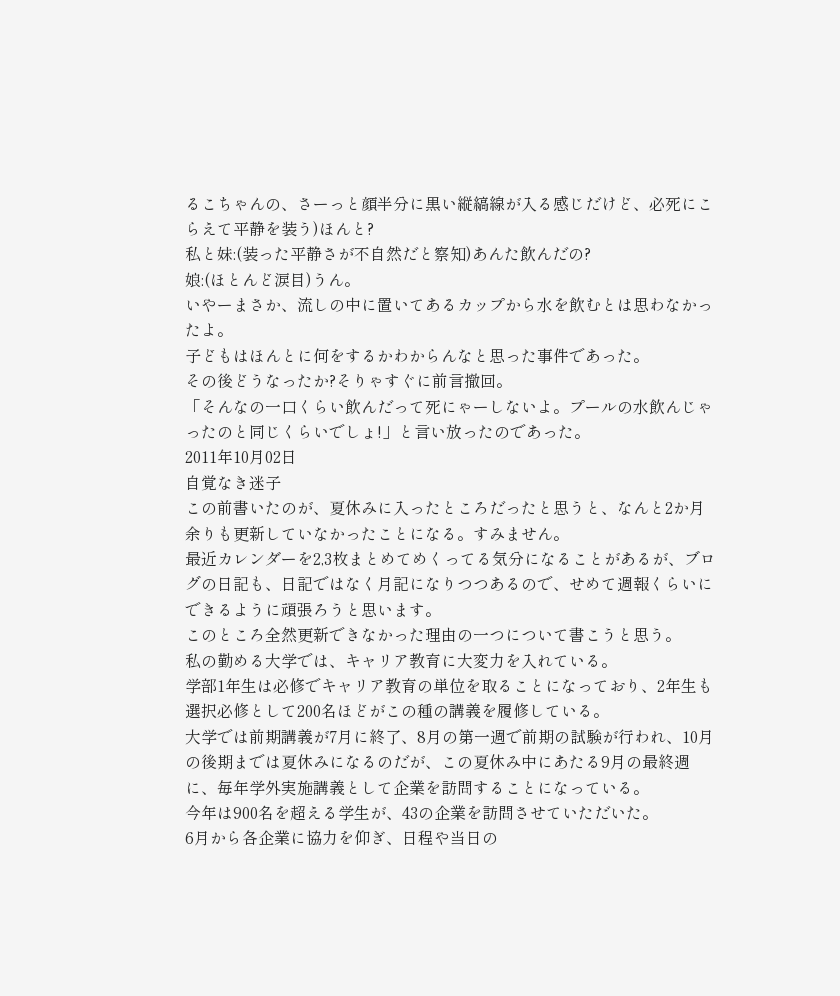るこちゃんの、さーっと顔半分に黒い縦縞線が入る感じだけど、必死にこらえて平静を装う)ほんと?
私と妹:(装った平静さが不自然だと察知)あんた飲んだの?
娘:(ほとんど涙目)うん。
いやーまさか、流しの中に置いてあるカップから水を飲むとは思わなかったよ。
子どもはほんとに何をするかわからんなと思った事件であった。
その後どうなったか?そりゃすぐに前言撤回。
「そんなの一口くらい飲んだって死にゃーしないよ。プールの水飲んじゃったのと同じくらいでしょ!」と言い放ったのであった。
2011年10月02日
自覚なき迷子
この前書いたのが、夏休みに入ったところだったと思うと、なんと2か月余りも更新していなかったことになる。すみません。
最近カレンダーを2,3枚まとめてめくってる気分になることがあるが、ブログの日記も、日記ではなく月記になりつつあるので、せめて週報くらいにできるように頑張ろうと思います。
このところ全然更新できなかった理由の一つについて書こうと思う。
私の勤める大学では、キャリア教育に大変力を入れている。
学部1年生は必修でキャリア教育の単位を取ることになっており、2年生も選択必修として200名ほどがこの種の講義を履修している。
大学では前期講義が7月に終了、8月の第一週で前期の試験が行われ、10月の後期までは夏休みになるのだが、この夏休み中にあたる9月の最終週に、毎年学外実施講義として企業を訪問することになっている。
今年は900名を超える学生が、43の企業を訪問させていただいた。
6月から各企業に協力を仰ぎ、日程や当日の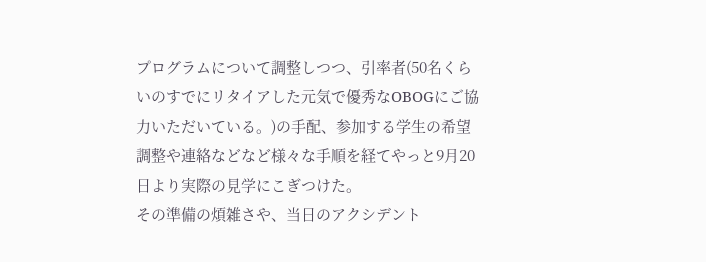プログラムについて調整しつつ、引率者(50名くらいのすでにリタイアした元気で優秀なOBOGにご協力いただいている。)の手配、参加する学生の希望調整や連絡などなど様々な手順を経てやっと9月20日より実際の見学にこぎつけた。
その準備の煩雑さや、当日のアクシデント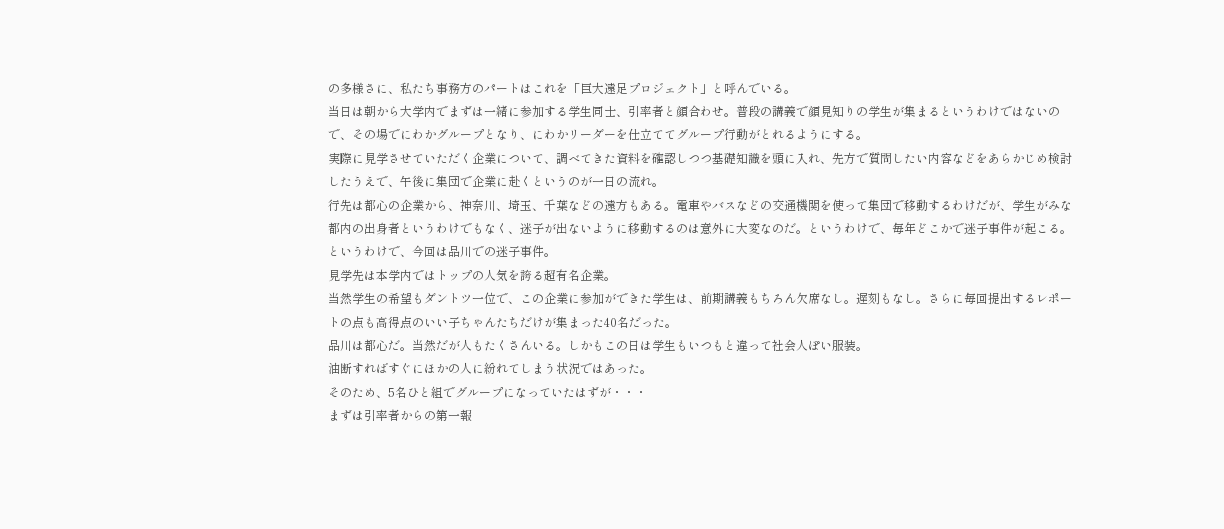の多様さに、私たち事務方のパートはこれを「巨大遠足プロジェクト」と呼んでいる。
当日は朝から大学内でまずは一緒に参加する学生同士、引率者と顔合わせ。普段の講義で顔見知りの学生が集まるというわけではないので、その場でにわかグループとなり、にわかリーダーを仕立ててグループ行動がとれるようにする。
実際に見学させていただく企業について、調べてきた資料を確認しつつ基礎知識を頭に入れ、先方で質問したい内容などをあらかじめ検討したうえで、午後に集団で企業に赴くというのが一日の流れ。
行先は都心の企業から、神奈川、埼玉、千葉などの遠方もある。電車やバスなどの交通機関を使って集団で移動するわけだが、学生がみな都内の出身者というわけでもなく、迷子が出ないように移動するのは意外に大変なのだ。というわけで、毎年どこかで迷子事件が起こる。
というわけで、今回は品川での迷子事件。
見学先は本学内ではトップの人気を誇る超有名企業。
当然学生の希望もダントツ一位で、この企業に参加ができた学生は、前期講義もちろん欠席なし。遅刻もなし。さらに毎回提出するレポートの点も高得点のいい子ちゃんたちだけが集まった40名だった。
品川は都心だ。当然だが人もたくさんいる。しかもこの日は学生もいつもと違って社会人ぽい服装。
油断すればすぐにほかの人に紛れてしまう状況ではあった。
そのため、5名ひと組でグループになっていたはずが・・・
まずは引率者からの第一報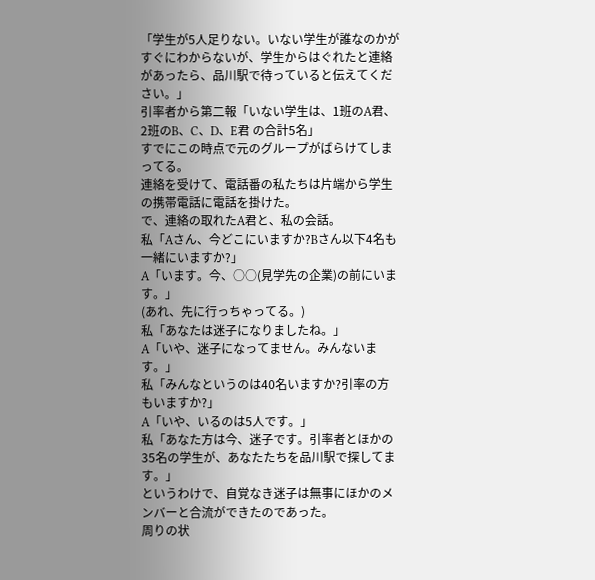「学生が5人足りない。いない学生が誰なのかがすぐにわからないが、学生からはぐれたと連絡があったら、品川駅で待っていると伝えてください。」
引率者から第二報「いない学生は、1班のA君、2班のB、C、D、E君 の合計5名」
すでにこの時点で元のグループがばらけてしまってる。
連絡を受けて、電話番の私たちは片端から学生の携帯電話に電話を掛けた。
で、連絡の取れたA君と、私の会話。
私「Aさん、今どこにいますか?Bさん以下4名も一緒にいますか?」
A「います。今、○○(見学先の企業)の前にいます。」
(あれ、先に行っちゃってる。)
私「あなたは迷子になりましたね。」
A「いや、迷子になってません。みんないます。」
私「みんなというのは40名いますか?引率の方もいますか?」
A「いや、いるのは5人です。」
私「あなた方は今、迷子です。引率者とほかの35名の学生が、あなたたちを品川駅で探してます。」
というわけで、自覚なき迷子は無事にほかのメンバーと合流ができたのであった。
周りの状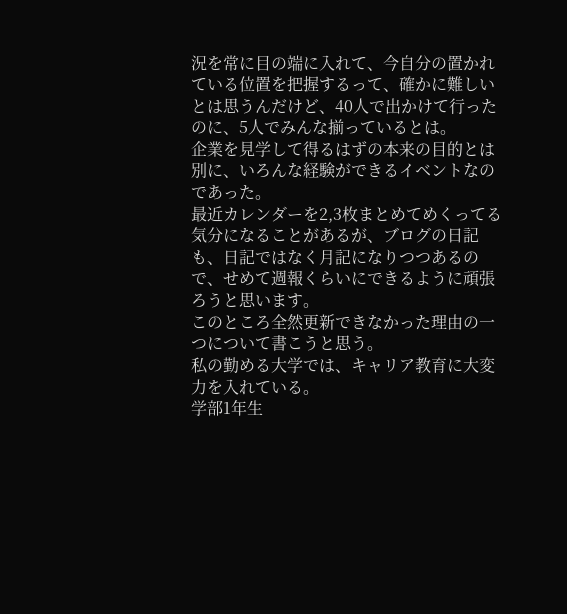況を常に目の端に入れて、今自分の置かれている位置を把握するって、確かに難しいとは思うんだけど、40人で出かけて行ったのに、5人でみんな揃っているとは。
企業を見学して得るはずの本来の目的とは別に、いろんな経験ができるイベントなのであった。
最近カレンダーを2,3枚まとめてめくってる気分になることがあるが、ブログの日記も、日記ではなく月記になりつつあるので、せめて週報くらいにできるように頑張ろうと思います。
このところ全然更新できなかった理由の一つについて書こうと思う。
私の勤める大学では、キャリア教育に大変力を入れている。
学部1年生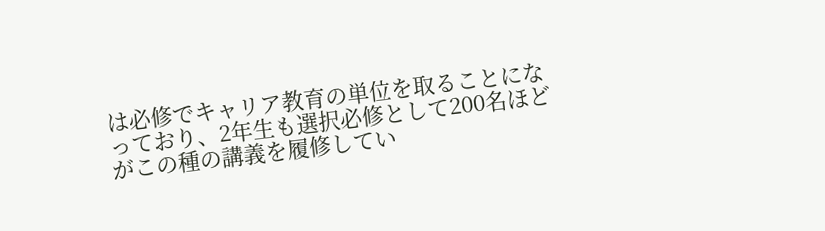は必修でキャリア教育の単位を取ることになっており、2年生も選択必修として200名ほどがこの種の講義を履修してい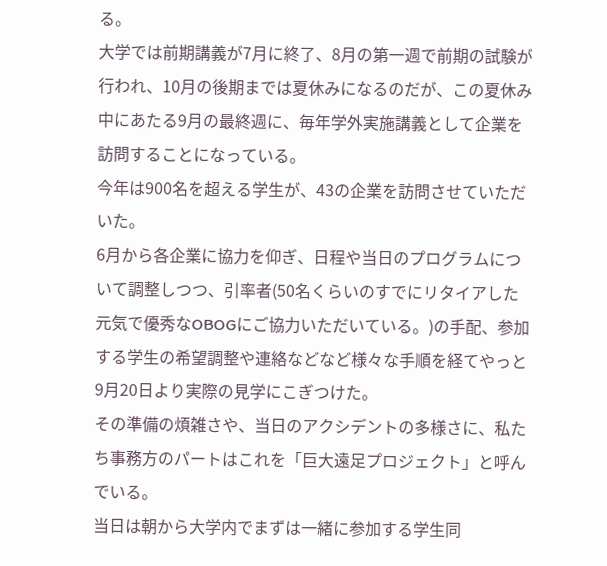る。
大学では前期講義が7月に終了、8月の第一週で前期の試験が行われ、10月の後期までは夏休みになるのだが、この夏休み中にあたる9月の最終週に、毎年学外実施講義として企業を訪問することになっている。
今年は900名を超える学生が、43の企業を訪問させていただいた。
6月から各企業に協力を仰ぎ、日程や当日のプログラムについて調整しつつ、引率者(50名くらいのすでにリタイアした元気で優秀なOBOGにご協力いただいている。)の手配、参加する学生の希望調整や連絡などなど様々な手順を経てやっと9月20日より実際の見学にこぎつけた。
その準備の煩雑さや、当日のアクシデントの多様さに、私たち事務方のパートはこれを「巨大遠足プロジェクト」と呼んでいる。
当日は朝から大学内でまずは一緒に参加する学生同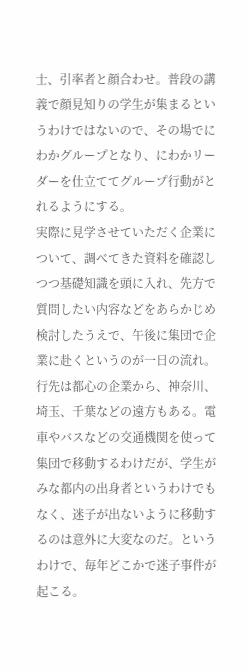士、引率者と顔合わせ。普段の講義で顔見知りの学生が集まるというわけではないので、その場でにわかグループとなり、にわかリーダーを仕立ててグループ行動がとれるようにする。
実際に見学させていただく企業について、調べてきた資料を確認しつつ基礎知識を頭に入れ、先方で質問したい内容などをあらかじめ検討したうえで、午後に集団で企業に赴くというのが一日の流れ。
行先は都心の企業から、神奈川、埼玉、千葉などの遠方もある。電車やバスなどの交通機関を使って集団で移動するわけだが、学生がみな都内の出身者というわけでもなく、迷子が出ないように移動するのは意外に大変なのだ。というわけで、毎年どこかで迷子事件が起こる。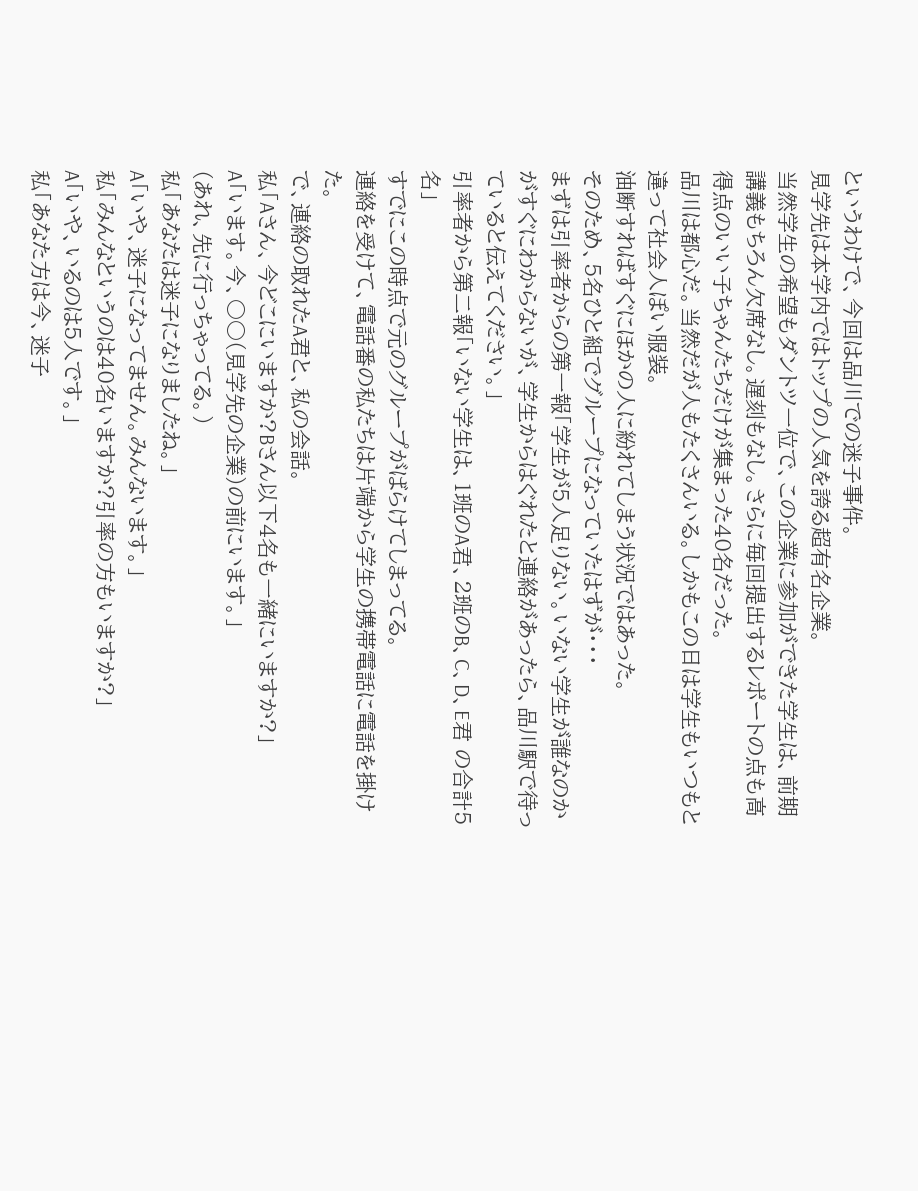というわけで、今回は品川での迷子事件。
見学先は本学内ではトップの人気を誇る超有名企業。
当然学生の希望もダントツ一位で、この企業に参加ができた学生は、前期講義もちろん欠席なし。遅刻もなし。さらに毎回提出するレポートの点も高得点のいい子ちゃんたちだけが集まった40名だった。
品川は都心だ。当然だが人もたくさんいる。しかもこの日は学生もいつもと違って社会人ぽい服装。
油断すればすぐにほかの人に紛れてしまう状況ではあった。
そのため、5名ひと組でグループになっていたはずが・・・
まずは引率者からの第一報「学生が5人足りない。いない学生が誰なのかがすぐにわからないが、学生からはぐれたと連絡があったら、品川駅で待っていると伝えてください。」
引率者から第二報「いない学生は、1班のA君、2班のB、C、D、E君 の合計5名」
すでにこの時点で元のグループがばらけてしまってる。
連絡を受けて、電話番の私たちは片端から学生の携帯電話に電話を掛けた。
で、連絡の取れたA君と、私の会話。
私「Aさん、今どこにいますか?Bさん以下4名も一緒にいますか?」
A「います。今、○○(見学先の企業)の前にいます。」
(あれ、先に行っちゃってる。)
私「あなたは迷子になりましたね。」
A「いや、迷子になってません。みんないます。」
私「みんなというのは40名いますか?引率の方もいますか?」
A「いや、いるのは5人です。」
私「あなた方は今、迷子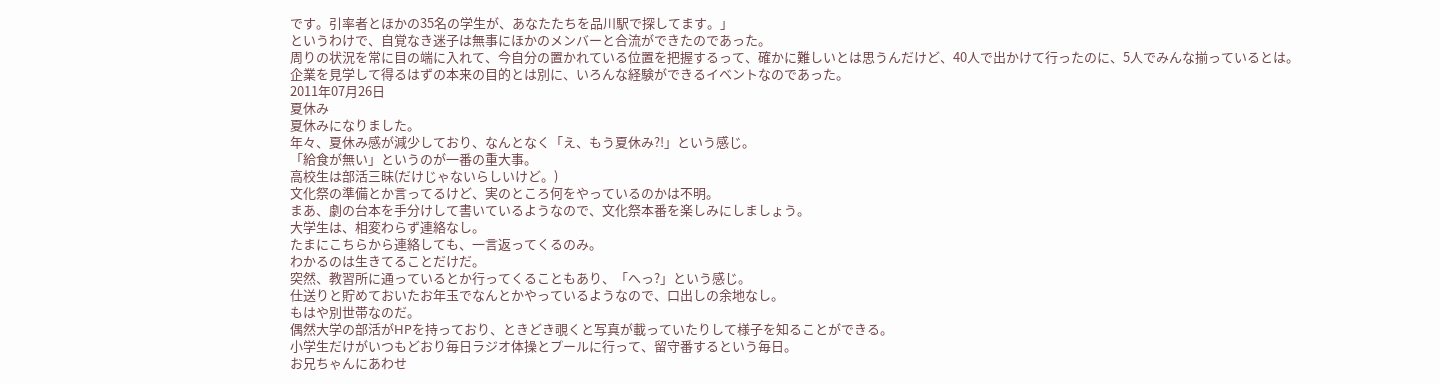です。引率者とほかの35名の学生が、あなたたちを品川駅で探してます。」
というわけで、自覚なき迷子は無事にほかのメンバーと合流ができたのであった。
周りの状況を常に目の端に入れて、今自分の置かれている位置を把握するって、確かに難しいとは思うんだけど、40人で出かけて行ったのに、5人でみんな揃っているとは。
企業を見学して得るはずの本来の目的とは別に、いろんな経験ができるイベントなのであった。
2011年07月26日
夏休み
夏休みになりました。
年々、夏休み感が減少しており、なんとなく「え、もう夏休み?!」という感じ。
「給食が無い」というのが一番の重大事。
高校生は部活三昧(だけじゃないらしいけど。)
文化祭の準備とか言ってるけど、実のところ何をやっているのかは不明。
まあ、劇の台本を手分けして書いているようなので、文化祭本番を楽しみにしましょう。
大学生は、相変わらず連絡なし。
たまにこちらから連絡しても、一言返ってくるのみ。
わかるのは生きてることだけだ。
突然、教習所に通っているとか行ってくることもあり、「へっ?」という感じ。
仕送りと貯めておいたお年玉でなんとかやっているようなので、口出しの余地なし。
もはや別世帯なのだ。
偶然大学の部活がHPを持っており、ときどき覗くと写真が載っていたりして様子を知ることができる。
小学生だけがいつもどおり毎日ラジオ体操とプールに行って、留守番するという毎日。
お兄ちゃんにあわせ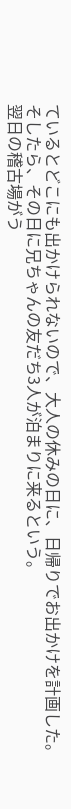ているとどこにも出かけられないので、大人の休みの日に、日帰りでお出かけを計画した。
そしたら、その日に兄ちゃんの友だち3人が泊まりに来るという。
翌日の稽古場がう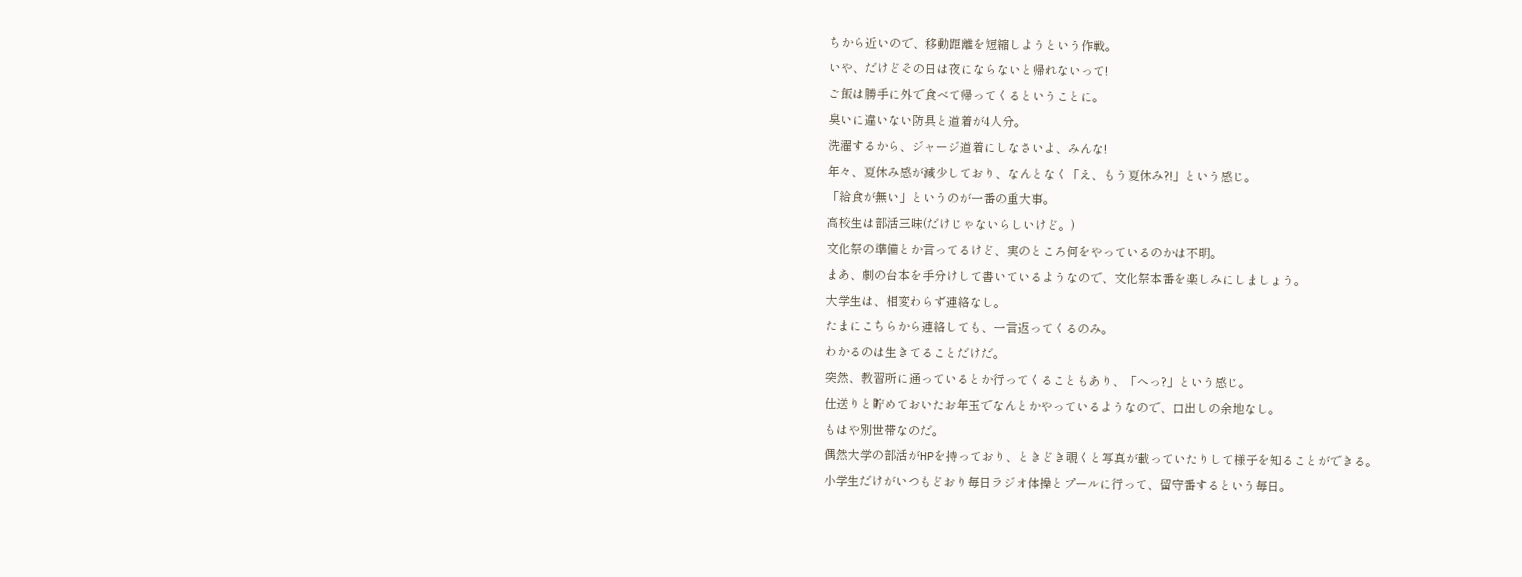ちから近いので、移動距離を短縮しようという作戦。
いや、だけどその日は夜にならないと帰れないって!
ご飯は勝手に外で食べて帰ってくるということに。
臭いに違いない防具と道着が4人分。
洗濯するから、ジャージ道着にしなさいよ、みんな!
年々、夏休み感が減少しており、なんとなく「え、もう夏休み?!」という感じ。
「給食が無い」というのが一番の重大事。
高校生は部活三昧(だけじゃないらしいけど。)
文化祭の準備とか言ってるけど、実のところ何をやっているのかは不明。
まあ、劇の台本を手分けして書いているようなので、文化祭本番を楽しみにしましょう。
大学生は、相変わらず連絡なし。
たまにこちらから連絡しても、一言返ってくるのみ。
わかるのは生きてることだけだ。
突然、教習所に通っているとか行ってくることもあり、「へっ?」という感じ。
仕送りと貯めておいたお年玉でなんとかやっているようなので、口出しの余地なし。
もはや別世帯なのだ。
偶然大学の部活がHPを持っており、ときどき覗くと写真が載っていたりして様子を知ることができる。
小学生だけがいつもどおり毎日ラジオ体操とプールに行って、留守番するという毎日。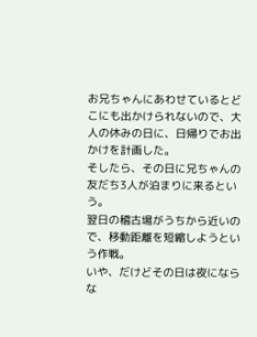お兄ちゃんにあわせているとどこにも出かけられないので、大人の休みの日に、日帰りでお出かけを計画した。
そしたら、その日に兄ちゃんの友だち3人が泊まりに来るという。
翌日の稽古場がうちから近いので、移動距離を短縮しようという作戦。
いや、だけどその日は夜にならな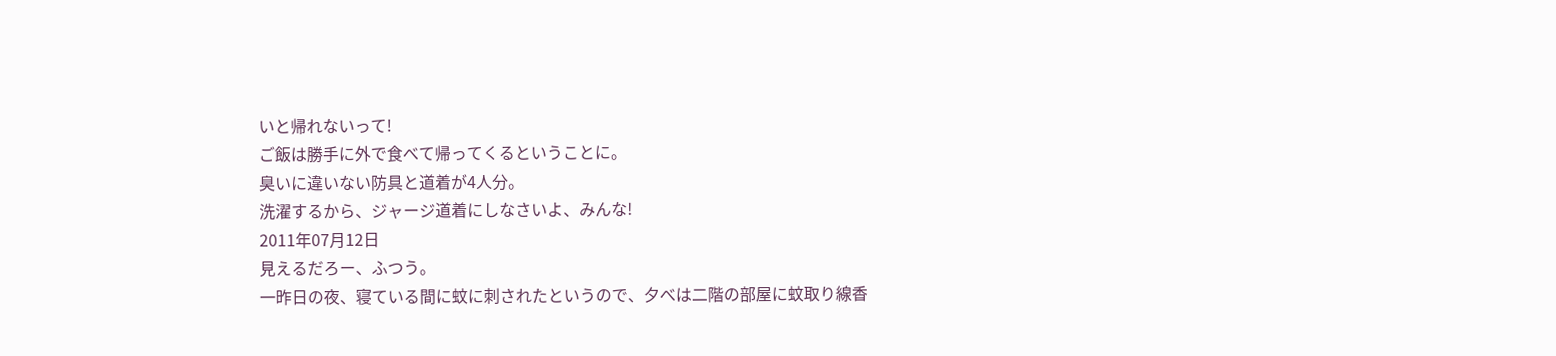いと帰れないって!
ご飯は勝手に外で食べて帰ってくるということに。
臭いに違いない防具と道着が4人分。
洗濯するから、ジャージ道着にしなさいよ、みんな!
2011年07月12日
見えるだろー、ふつう。
一昨日の夜、寝ている間に蚊に刺されたというので、夕べは二階の部屋に蚊取り線香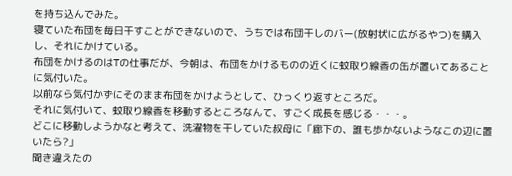を持ち込んでみた。
寝ていた布団を毎日干すことができないので、うちでは布団干しのバー(放射状に広がるやつ)を購入し、それにかけている。
布団をかけるのはTの仕事だが、今朝は、布団をかけるものの近くに蚊取り線香の缶が置いてあることに気付いた。
以前なら気付かずにそのまま布団をかけようとして、ひっくり返すところだ。
それに気付いて、蚊取り線香を移動するところなんて、すごく成長を感じる・・・。
どこに移動しようかなと考えて、洗濯物を干していた叔母に「廊下の、誰も歩かないようなこの辺に置いたら?」
聞き違えたの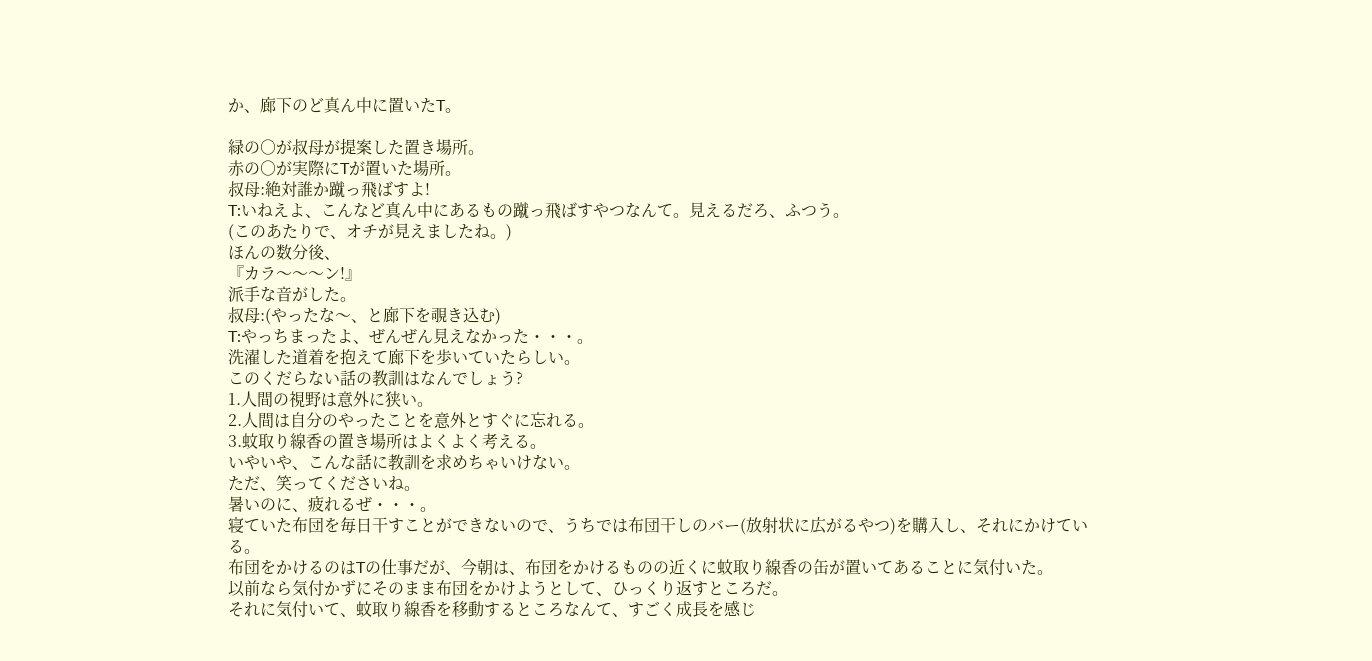か、廊下のど真ん中に置いたT。

緑の○が叔母が提案した置き場所。
赤の○が実際にTが置いた場所。
叔母:絶対誰か蹴っ飛ばすよ!
T:いねえよ、こんなど真ん中にあるもの蹴っ飛ばすやつなんて。見えるだろ、ふつう。
(このあたりで、オチが見えましたね。)
ほんの数分後、
『カラ〜〜〜ン!』
派手な音がした。
叔母:(やったな〜、と廊下を覗き込む)
T:やっちまったよ、ぜんぜん見えなかった・・・。
洗濯した道着を抱えて廊下を歩いていたらしい。
このくだらない話の教訓はなんでしょう?
1.人間の視野は意外に狭い。
2.人間は自分のやったことを意外とすぐに忘れる。
3.蚊取り線香の置き場所はよくよく考える。
いやいや、こんな話に教訓を求めちゃいけない。
ただ、笑ってくださいね。
暑いのに、疲れるぜ・・・。
寝ていた布団を毎日干すことができないので、うちでは布団干しのバー(放射状に広がるやつ)を購入し、それにかけている。
布団をかけるのはTの仕事だが、今朝は、布団をかけるものの近くに蚊取り線香の缶が置いてあることに気付いた。
以前なら気付かずにそのまま布団をかけようとして、ひっくり返すところだ。
それに気付いて、蚊取り線香を移動するところなんて、すごく成長を感じ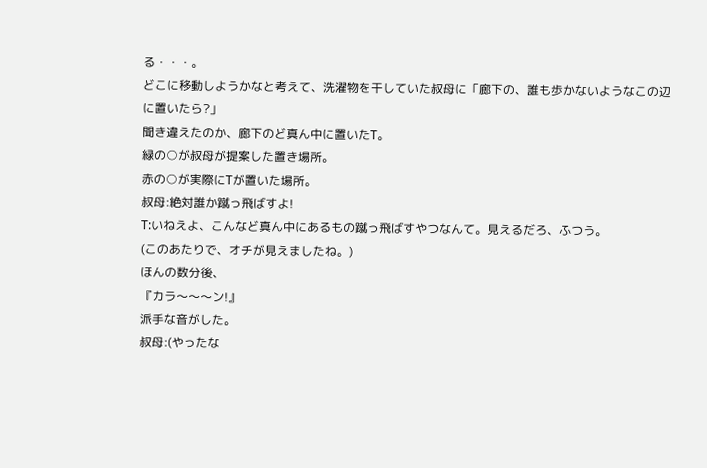る・・・。
どこに移動しようかなと考えて、洗濯物を干していた叔母に「廊下の、誰も歩かないようなこの辺に置いたら?」
聞き違えたのか、廊下のど真ん中に置いたT。
緑の○が叔母が提案した置き場所。
赤の○が実際にTが置いた場所。
叔母:絶対誰か蹴っ飛ばすよ!
T:いねえよ、こんなど真ん中にあるもの蹴っ飛ばすやつなんて。見えるだろ、ふつう。
(このあたりで、オチが見えましたね。)
ほんの数分後、
『カラ〜〜〜ン!』
派手な音がした。
叔母:(やったな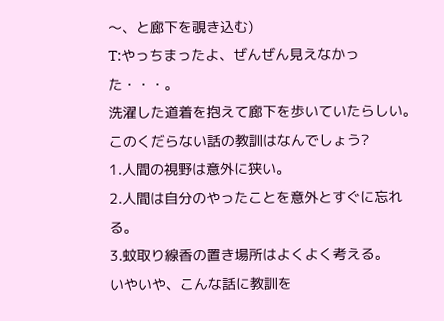〜、と廊下を覗き込む)
T:やっちまったよ、ぜんぜん見えなかった・・・。
洗濯した道着を抱えて廊下を歩いていたらしい。
このくだらない話の教訓はなんでしょう?
1.人間の視野は意外に狭い。
2.人間は自分のやったことを意外とすぐに忘れる。
3.蚊取り線香の置き場所はよくよく考える。
いやいや、こんな話に教訓を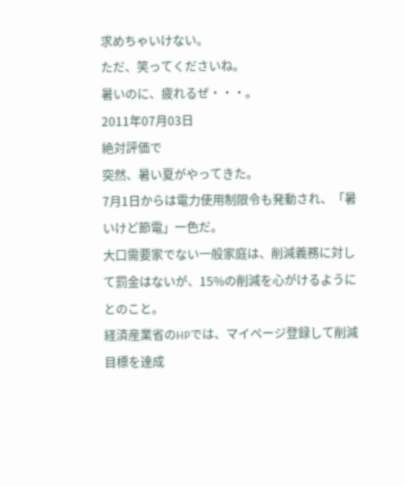求めちゃいけない。
ただ、笑ってくださいね。
暑いのに、疲れるぜ・・・。
2011年07月03日
絶対評価で
突然、暑い夏がやってきた。
7月1日からは電力使用制限令も発動され、「暑いけど節電」一色だ。
大口需要家でない一般家庭は、削減義務に対して罰金はないが、15%の削減を心がけるようにとのこと。
経済産業省のHPでは、マイページ登録して削減目標を達成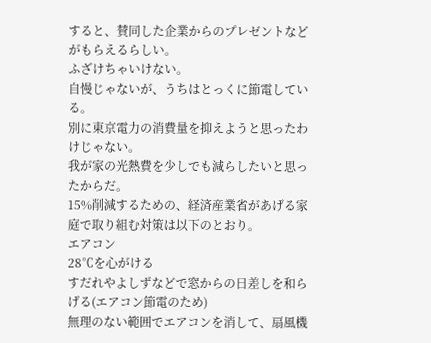すると、賛同した企業からのプレゼントなどがもらえるらしい。
ふざけちゃいけない。
自慢じゃないが、うちはとっくに節電している。
別に東京電力の消費量を抑えようと思ったわけじゃない。
我が家の光熱費を少しでも減らしたいと思ったからだ。
15%削減するための、経済産業省があげる家庭で取り組む対策は以下のとおり。
エアコン
28℃を心がける
すだれやよしずなどで窓からの日差しを和らげる(エアコン節電のため)
無理のない範囲でエアコンを消して、扇風機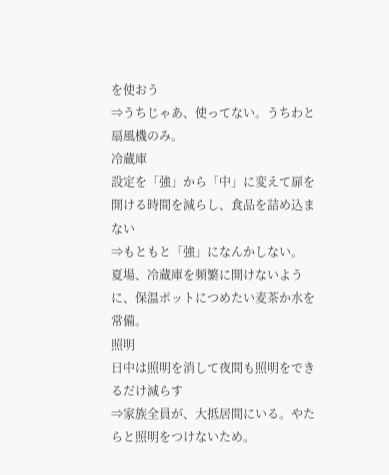を使おう
⇒うちじゃあ、使ってない。うちわと扇風機のみ。
冷蔵庫
設定を「強」から「中」に変えて扉を開ける時間を減らし、食品を詰め込まない
⇒もともと「強」になんかしない。
夏場、冷蔵庫を頻繁に開けないように、保温ポットにつめたい麦茶か水を常備。
照明
日中は照明を消して夜間も照明をできるだけ減らす
⇒家族全員が、大抵居間にいる。やたらと照明をつけないため。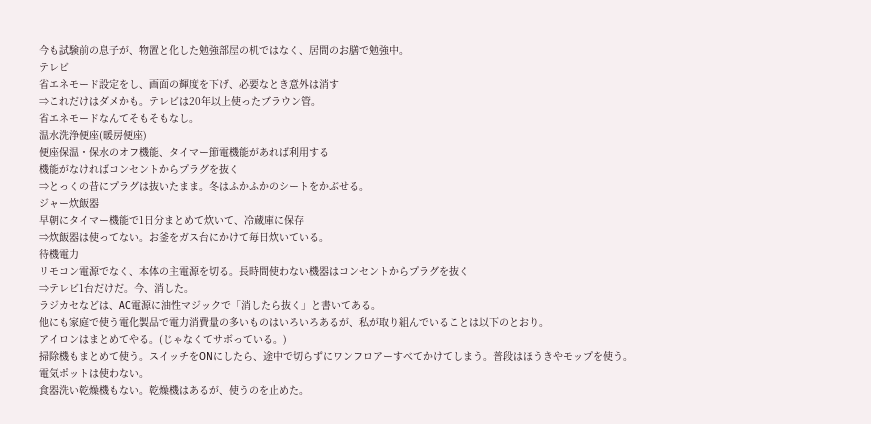今も試験前の息子が、物置と化した勉強部屋の机ではなく、居間のお膳で勉強中。
テレビ
省エネモード設定をし、画面の輝度を下げ、必要なとき意外は消す
⇒これだけはダメかも。テレビは20年以上使ったブラウン管。
省エネモードなんてそもそもなし。
温水洗浄便座(暖房便座)
便座保温・保水のオフ機能、タイマー節電機能があれば利用する
機能がなければコンセントからプラグを抜く
⇒とっくの昔にプラグは抜いたまま。冬はふかふかのシートをかぶせる。
ジャー炊飯器
早朝にタイマー機能で1日分まとめて炊いて、冷蔵庫に保存
⇒炊飯器は使ってない。お釜をガス台にかけて毎日炊いている。
待機電力
リモコン電源でなく、本体の主電源を切る。長時間使わない機器はコンセントからプラグを抜く
⇒テレビ1台だけだ。今、消した。
ラジカセなどは、AC電源に油性マジックで「消したら抜く」と書いてある。
他にも家庭で使う電化製品で電力消費量の多いものはいろいろあるが、私が取り組んでいることは以下のとおり。
アイロンはまとめてやる。(じゃなくてサボっている。)
掃除機もまとめて使う。スイッチをONにしたら、途中で切らずにワンフロアーすべてかけてしまう。普段はほうきやモップを使う。
電気ポットは使わない。
食器洗い乾燥機もない。乾燥機はあるが、使うのを止めた。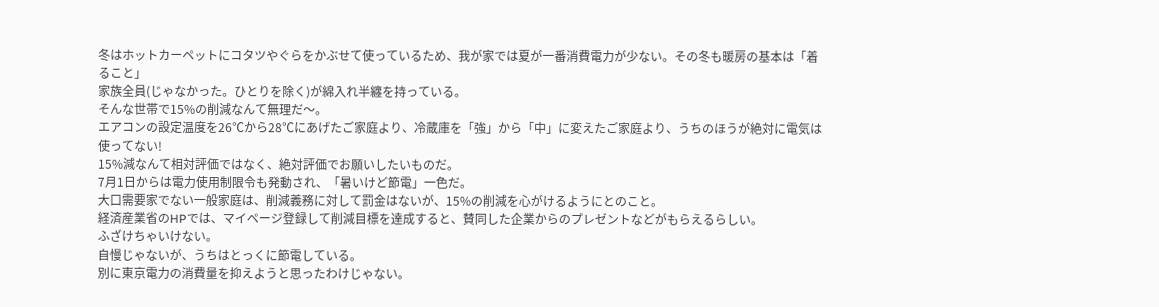冬はホットカーペットにコタツやぐらをかぶせて使っているため、我が家では夏が一番消費電力が少ない。その冬も暖房の基本は「着ること」
家族全員(じゃなかった。ひとりを除く)が綿入れ半纏を持っている。
そんな世帯で15%の削減なんて無理だ〜。
エアコンの設定温度を26℃から28℃にあげたご家庭より、冷蔵庫を「強」から「中」に変えたご家庭より、うちのほうが絶対に電気は使ってない!
15%減なんて相対評価ではなく、絶対評価でお願いしたいものだ。
7月1日からは電力使用制限令も発動され、「暑いけど節電」一色だ。
大口需要家でない一般家庭は、削減義務に対して罰金はないが、15%の削減を心がけるようにとのこと。
経済産業省のHPでは、マイページ登録して削減目標を達成すると、賛同した企業からのプレゼントなどがもらえるらしい。
ふざけちゃいけない。
自慢じゃないが、うちはとっくに節電している。
別に東京電力の消費量を抑えようと思ったわけじゃない。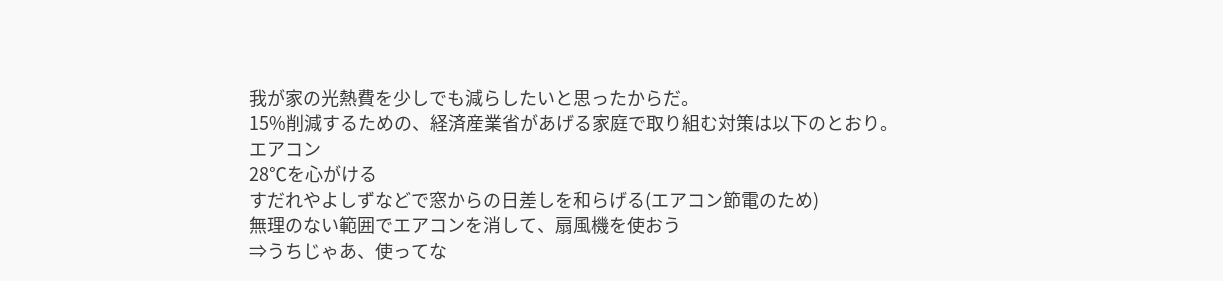我が家の光熱費を少しでも減らしたいと思ったからだ。
15%削減するための、経済産業省があげる家庭で取り組む対策は以下のとおり。
エアコン
28℃を心がける
すだれやよしずなどで窓からの日差しを和らげる(エアコン節電のため)
無理のない範囲でエアコンを消して、扇風機を使おう
⇒うちじゃあ、使ってな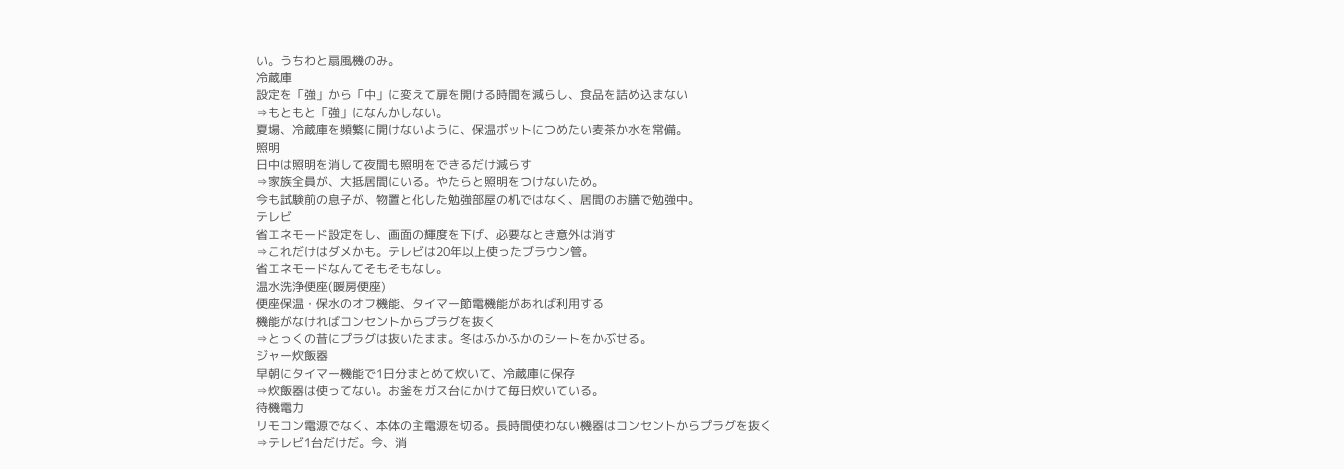い。うちわと扇風機のみ。
冷蔵庫
設定を「強」から「中」に変えて扉を開ける時間を減らし、食品を詰め込まない
⇒もともと「強」になんかしない。
夏場、冷蔵庫を頻繁に開けないように、保温ポットにつめたい麦茶か水を常備。
照明
日中は照明を消して夜間も照明をできるだけ減らす
⇒家族全員が、大抵居間にいる。やたらと照明をつけないため。
今も試験前の息子が、物置と化した勉強部屋の机ではなく、居間のお膳で勉強中。
テレビ
省エネモード設定をし、画面の輝度を下げ、必要なとき意外は消す
⇒これだけはダメかも。テレビは20年以上使ったブラウン管。
省エネモードなんてそもそもなし。
温水洗浄便座(暖房便座)
便座保温・保水のオフ機能、タイマー節電機能があれば利用する
機能がなければコンセントからプラグを抜く
⇒とっくの昔にプラグは抜いたまま。冬はふかふかのシートをかぶせる。
ジャー炊飯器
早朝にタイマー機能で1日分まとめて炊いて、冷蔵庫に保存
⇒炊飯器は使ってない。お釜をガス台にかけて毎日炊いている。
待機電力
リモコン電源でなく、本体の主電源を切る。長時間使わない機器はコンセントからプラグを抜く
⇒テレビ1台だけだ。今、消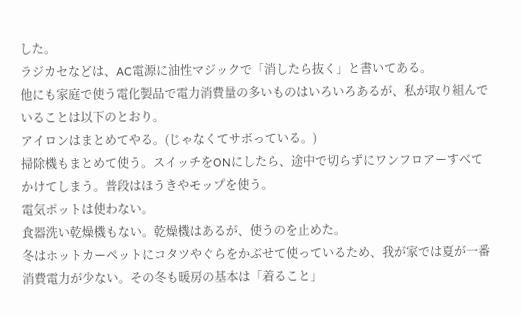した。
ラジカセなどは、AC電源に油性マジックで「消したら抜く」と書いてある。
他にも家庭で使う電化製品で電力消費量の多いものはいろいろあるが、私が取り組んでいることは以下のとおり。
アイロンはまとめてやる。(じゃなくてサボっている。)
掃除機もまとめて使う。スイッチをONにしたら、途中で切らずにワンフロアーすべてかけてしまう。普段はほうきやモップを使う。
電気ポットは使わない。
食器洗い乾燥機もない。乾燥機はあるが、使うのを止めた。
冬はホットカーペットにコタツやぐらをかぶせて使っているため、我が家では夏が一番消費電力が少ない。その冬も暖房の基本は「着ること」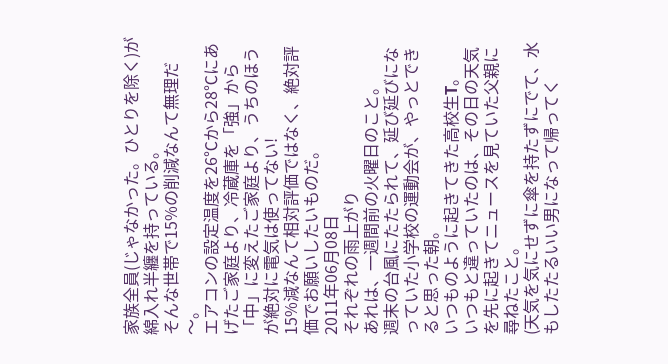家族全員(じゃなかった。ひとりを除く)が綿入れ半纏を持っている。
そんな世帯で15%の削減なんて無理だ〜。
エアコンの設定温度を26℃から28℃にあげたご家庭より、冷蔵庫を「強」から「中」に変えたご家庭より、うちのほうが絶対に電気は使ってない!
15%減なんて相対評価ではなく、絶対評価でお願いしたいものだ。
2011年06月08日
それぞれの雨上がり
あれは、一週間前の火曜日のこと。
週末の台風にたたられて、延び延びになっていた小学校の運動会が、やっとできると思った朝。
いつものように起きてきた高校生T。
いつもと違っていたのは、その日の天気を先に起きてニュースを見ていた父親に尋ねたこと。
(天気を気にせずに傘を持たずにでて、水もしたたるいい男になって帰ってく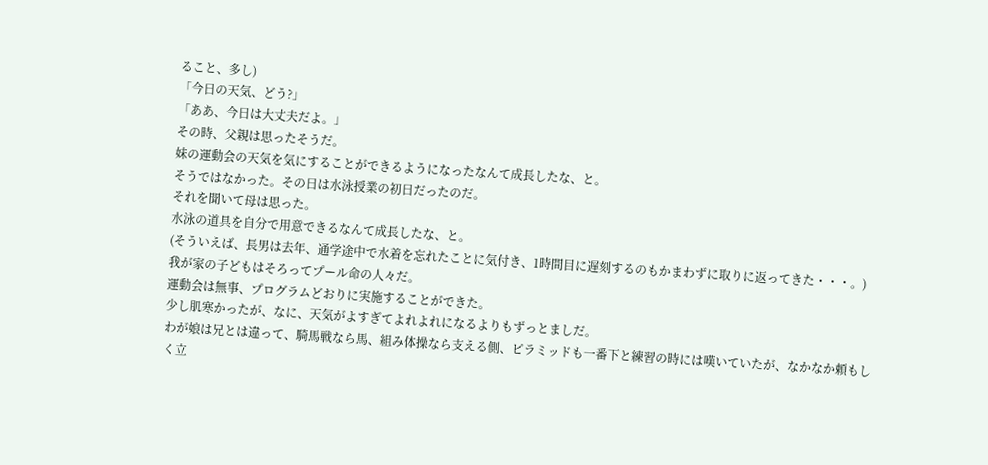ること、多し)
「今日の天気、どう?」
「ああ、今日は大丈夫だよ。」
その時、父親は思ったそうだ。
妹の運動会の天気を気にすることができるようになったなんて成長したな、と。
そうではなかった。その日は水泳授業の初日だったのだ。
それを聞いて母は思った。
水泳の道具を自分で用意できるなんて成長したな、と。
(そういえば、長男は去年、通学途中で水着を忘れたことに気付き、1時間目に遅刻するのもかまわずに取りに返ってきた・・・。)
我が家の子どもはそろってプール命の人々だ。
運動会は無事、プログラムどおりに実施することができた。
少し肌寒かったが、なに、天気がよすぎてよれよれになるよりもずっとましだ。
わが娘は兄とは違って、騎馬戦なら馬、組み体操なら支える側、ピラミッドも一番下と練習の時には嘆いていたが、なかなか頼もしく立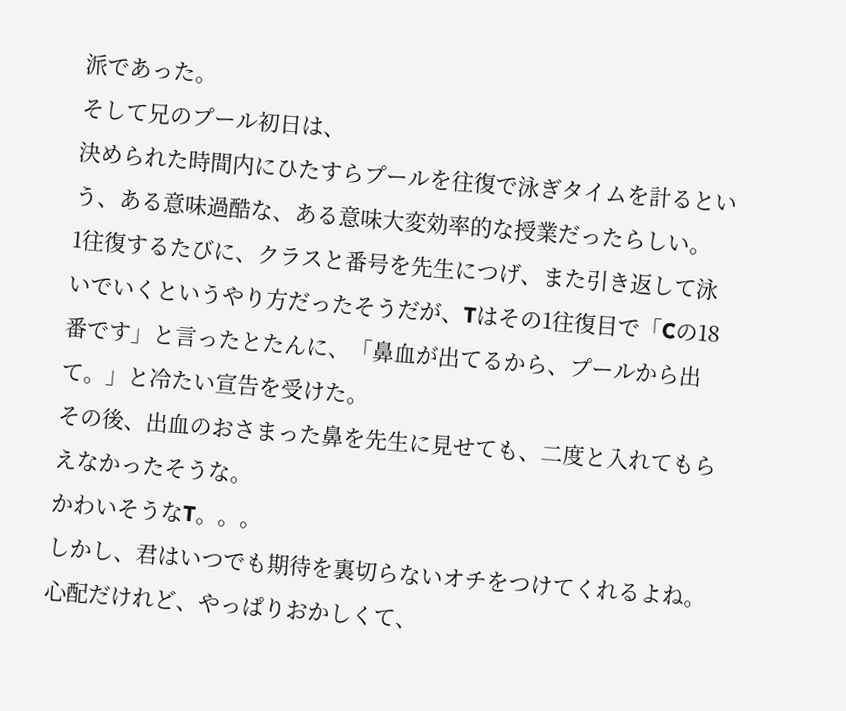派であった。
そして兄のプール初日は、
決められた時間内にひたすらプールを往復で泳ぎタイムを計るという、ある意味過酷な、ある意味大変効率的な授業だったらしい。
1往復するたびに、クラスと番号を先生につげ、また引き返して泳いでいくというやり方だったそうだが、Tはその1往復目で「Cの18番です」と言ったとたんに、「鼻血が出てるから、プールから出て。」と冷たい宣告を受けた。
その後、出血のおさまった鼻を先生に見せても、二度と入れてもらえなかったそうな。
かわいそうなT。。。
しかし、君はいつでも期待を裏切らないオチをつけてくれるよね。
心配だけれど、やっぱりおかしくて、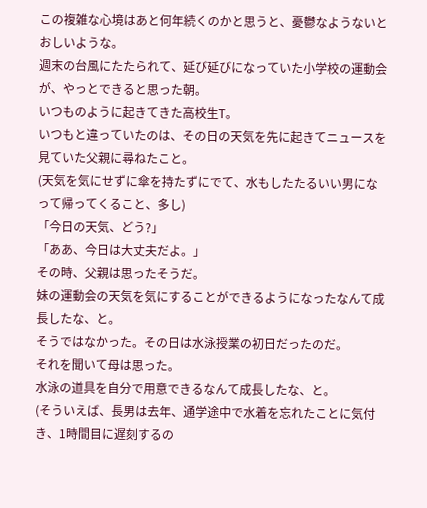この複雑な心境はあと何年続くのかと思うと、憂鬱なようないとおしいような。
週末の台風にたたられて、延び延びになっていた小学校の運動会が、やっとできると思った朝。
いつものように起きてきた高校生T。
いつもと違っていたのは、その日の天気を先に起きてニュースを見ていた父親に尋ねたこと。
(天気を気にせずに傘を持たずにでて、水もしたたるいい男になって帰ってくること、多し)
「今日の天気、どう?」
「ああ、今日は大丈夫だよ。」
その時、父親は思ったそうだ。
妹の運動会の天気を気にすることができるようになったなんて成長したな、と。
そうではなかった。その日は水泳授業の初日だったのだ。
それを聞いて母は思った。
水泳の道具を自分で用意できるなんて成長したな、と。
(そういえば、長男は去年、通学途中で水着を忘れたことに気付き、1時間目に遅刻するの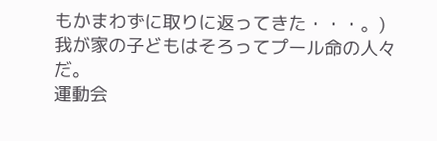もかまわずに取りに返ってきた・・・。)
我が家の子どもはそろってプール命の人々だ。
運動会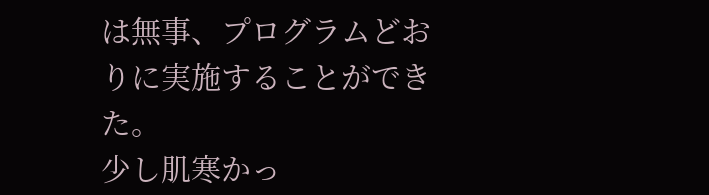は無事、プログラムどおりに実施することができた。
少し肌寒かっ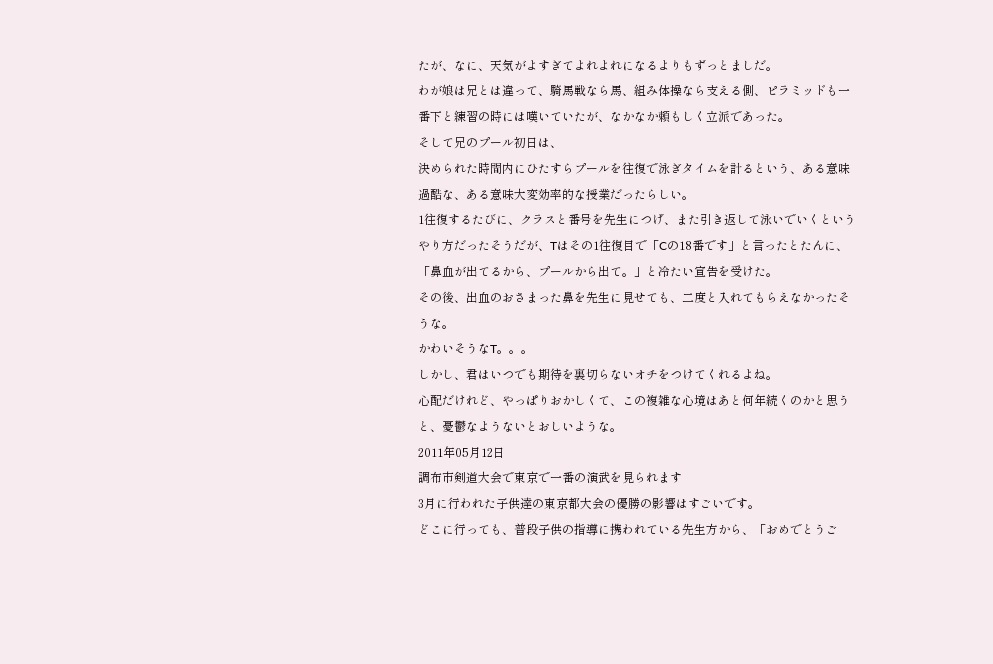たが、なに、天気がよすぎてよれよれになるよりもずっとましだ。
わが娘は兄とは違って、騎馬戦なら馬、組み体操なら支える側、ピラミッドも一番下と練習の時には嘆いていたが、なかなか頼もしく立派であった。
そして兄のプール初日は、
決められた時間内にひたすらプールを往復で泳ぎタイムを計るという、ある意味過酷な、ある意味大変効率的な授業だったらしい。
1往復するたびに、クラスと番号を先生につげ、また引き返して泳いでいくというやり方だったそうだが、Tはその1往復目で「Cの18番です」と言ったとたんに、「鼻血が出てるから、プールから出て。」と冷たい宣告を受けた。
その後、出血のおさまった鼻を先生に見せても、二度と入れてもらえなかったそうな。
かわいそうなT。。。
しかし、君はいつでも期待を裏切らないオチをつけてくれるよね。
心配だけれど、やっぱりおかしくて、この複雑な心境はあと何年続くのかと思うと、憂鬱なようないとおしいような。
2011年05月12日
調布市剣道大会で東京で一番の演武を見られます
3月に行われた子供達の東京都大会の優勝の影響はすごいです。
どこに行っても、普段子供の指導に携われている先生方から、「おめでとうご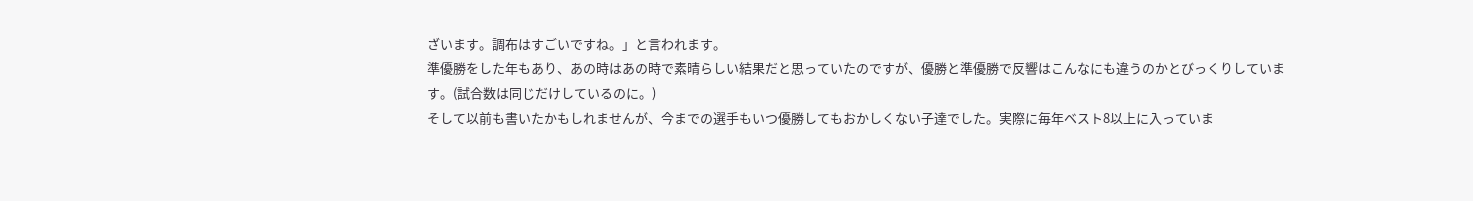ざいます。調布はすごいですね。」と言われます。
準優勝をした年もあり、あの時はあの時で素晴らしい結果だと思っていたのですが、優勝と準優勝で反響はこんなにも違うのかとびっくりしています。(試合数は同じだけしているのに。)
そして以前も書いたかもしれませんが、今までの選手もいつ優勝してもおかしくない子達でした。実際に毎年ベスト8以上に入っていま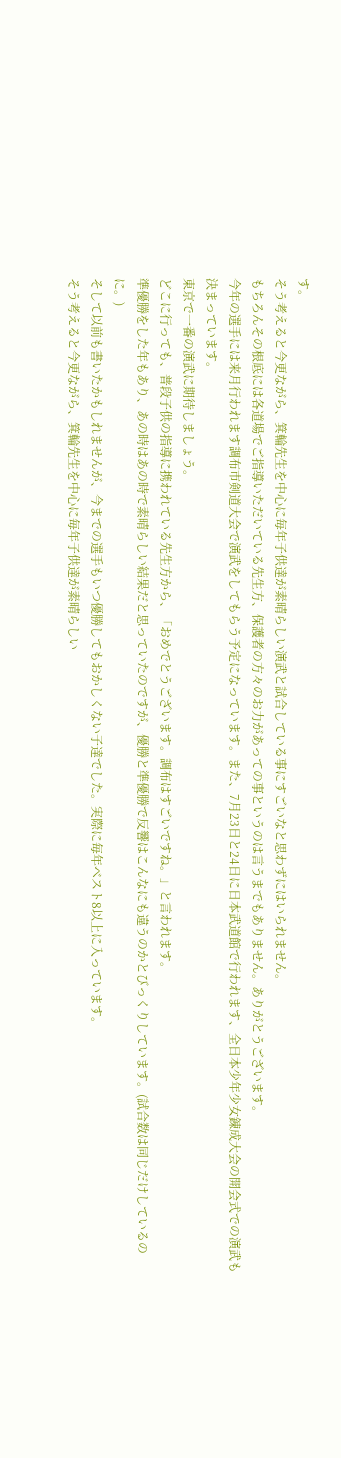す。
そう考えると今更ながら、箕輪先生を中心に毎年子供達が素晴らしい演武と試合している事にすごいなと思わずにはいられません。
もちろんその根底には各道場でご指導いただいている先生方、保護者の方々のお力があっての事というのは言うまでもありません。ありがとうございます。
今年の選手には来月行われます調布市剣道大会で演武をしてもらう予定になっています。また、7月23日と24日に日本武道館で行われます、全日本少年少女錬成大会の開会式での演武も決まっています。
東京で一番の演武に期待しましょう。
どこに行っても、普段子供の指導に携われている先生方から、「おめでとうございます。調布はすごいですね。」と言われます。
準優勝をした年もあり、あの時はあの時で素晴らしい結果だと思っていたのですが、優勝と準優勝で反響はこんなにも違うのかとびっくりしています。(試合数は同じだけしているのに。)
そして以前も書いたかもしれませんが、今までの選手もいつ優勝してもおかしくない子達でした。実際に毎年ベスト8以上に入っています。
そう考えると今更ながら、箕輪先生を中心に毎年子供達が素晴らしい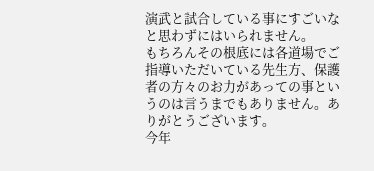演武と試合している事にすごいなと思わずにはいられません。
もちろんその根底には各道場でご指導いただいている先生方、保護者の方々のお力があっての事というのは言うまでもありません。ありがとうございます。
今年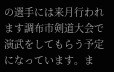の選手には来月行われます調布市剣道大会で演武をしてもらう予定になっています。ま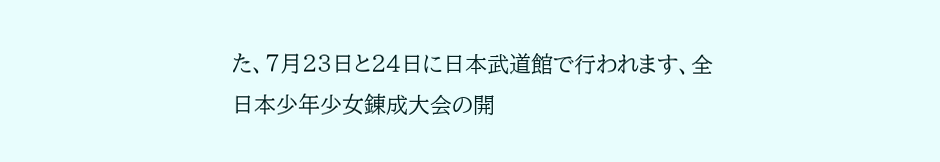た、7月23日と24日に日本武道館で行われます、全日本少年少女錬成大会の開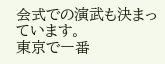会式での演武も決まっています。
東京で一番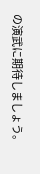の演武に期待しましょう。